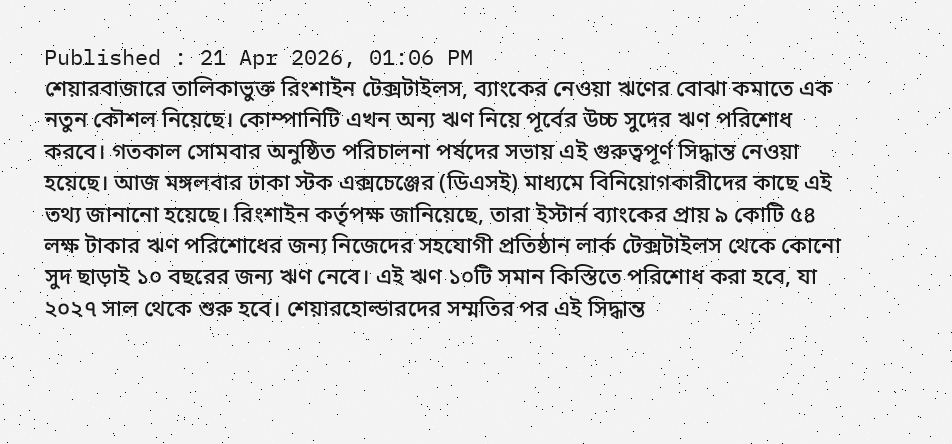Published : 21 Apr 2026, 01:06 PM
শেয়ারবাজারে তালিকাভুক্ত রিংশাইন টেক্সটাইলস, ব্যাংকের নেওয়া ঋণের বোঝা কমাতে এক নতুন কৌশল নিয়েছে। কোম্পানিটি এখন অন্য ঋণ নিয়ে পূর্বের উচ্চ সুদের ঋণ পরিশোধ করবে। গতকাল সোমবার অনুষ্ঠিত পরিচালনা পর্ষদের সভায় এই গুরুত্বপূর্ণ সিদ্ধান্ত নেওয়া হয়েছে। আজ মঙ্গলবার ঢাকা স্টক এক্সচেঞ্জের (ডিএসই) মাধ্যমে বিনিয়োগকারীদের কাছে এই তথ্য জানানো হয়েছে। রিংশাইন কর্তৃপক্ষ জানিয়েছে, তারা ইস্টার্ন ব্যাংকের প্রায় ৯ কোটি ৫৪ লক্ষ টাকার ঋণ পরিশোধের জন্য নিজেদের সহযোগী প্রতিষ্ঠান লার্ক টেক্সটাইলস থেকে কোনো সুদ ছাড়াই ১০ বছরের জন্য ঋণ নেবে। এই ঋণ ১০টি সমান কিস্তিতে পরিশোধ করা হবে, যা ২০২৭ সাল থেকে শুরু হবে। শেয়ারহোল্ডারদের সম্মতির পর এই সিদ্ধান্ত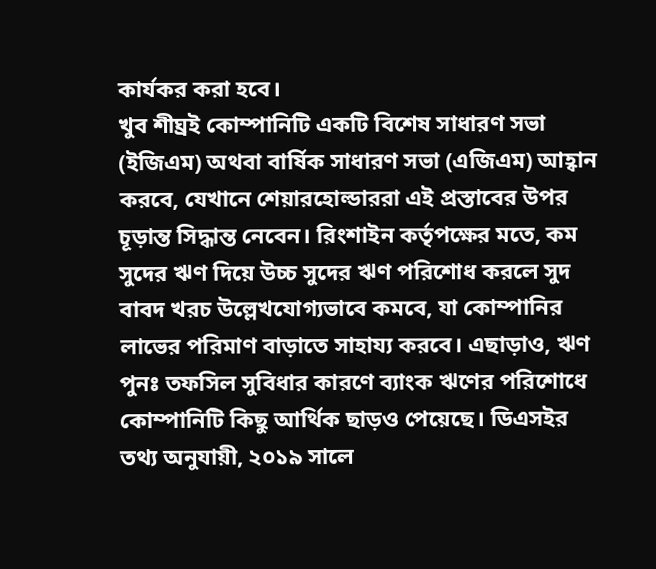কার্যকর করা হবে।
খুব শীঘ্রই কোম্পানিটি একটি বিশেষ সাধারণ সভা (ইজিএম) অথবা বার্ষিক সাধারণ সভা (এজিএম) আহ্বান করবে, যেখানে শেয়ারহোল্ডাররা এই প্রস্তাবের উপর চূড়ান্ত সিদ্ধান্ত নেবেন। রিংশাইন কর্তৃপক্ষের মতে, কম সুদের ঋণ দিয়ে উচ্চ সুদের ঋণ পরিশোধ করলে সুদ বাবদ খরচ উল্লেখযোগ্যভাবে কমবে, যা কোম্পানির লাভের পরিমাণ বাড়াতে সাহায্য করবে। এছাড়াও, ঋণ পুনঃ তফসিল সুবিধার কারণে ব্যাংক ঋণের পরিশোধে কোম্পানিটি কিছু আর্থিক ছাড়ও পেয়েছে। ডিএসইর তথ্য অনুযায়ী, ২০১৯ সালে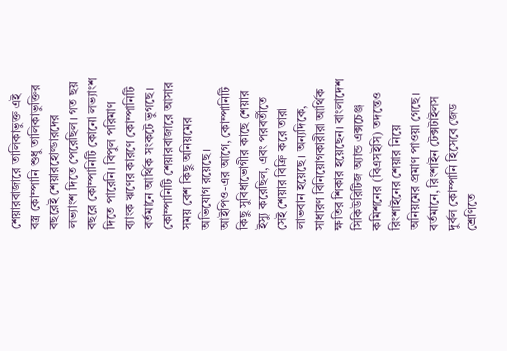শেয়ারবাজারে তালিকাভুক্ত এই বস্ত্র কোম্পানি শুধু তালিকাভুক্তির বছরেই শেয়ারহোল্ডারদের লভ্যাংশ দিতে পেরেছিল। গত ছয় বছরে কোম্পানিটি কোনো লভ্যাংশ দিতে পারেনি। বিপুল পরিমাণ ব্যাংক ঋণের কারণে কোম্পানিটি বর্তমানে আর্থিক সংকটে ভুগছে। কোম্পানিটি শেয়ারবাজারে আসার সময় বেশ কিছু অনিয়মের অভিযোগ রয়েছে।
আইপিও-এর আগে, কোম্পানিটি কিছু সুবিধাভোগীর কাছে শেয়ার ইস্যু করেছিল, এবং পরবর্তীতে সেই শেয়ার বিক্রি করে তারা লাভবান হয়েছে। অন্যদিকে, সাধারণ বিনিয়োগকারীরা আর্থিক ক্ষতির শিকার হয়েছেন। বাংলাদেশ সিকিউরিটিজ অ্যান্ড এক্সচেঞ্জ কমিশনের (বিএসইসি) তদন্তেও রিংশাইনের শেয়ার নিয়ে অনিয়মের প্রমাণ পাওয়া গেছে। বর্তমানে, রিংশাইন টেক্সটাইলস দুর্বল কোম্পানি হিসেবে জেড শ্রেণিতে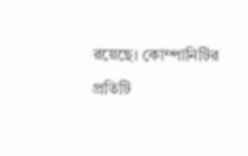রয়েছে। কোম্পানিটির প্রতিটি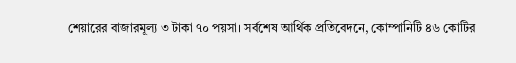শেয়ারের বাজারমূল্য ৩ টাকা ৭০ পয়সা। সর্বশেষ আর্থিক প্রতিবেদনে, কোম্পানিটি ৪৬ কোটির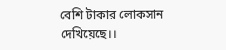বেশি টাকার লোকসান দেখিয়েছে।।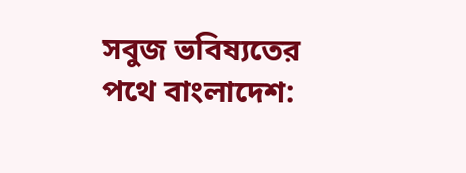সবুজ ভবিষ্যতের পথে বাংলাদেশ: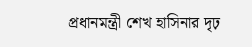প্রধানমন্ত্রী শেখ হাসিনার দৃঢ়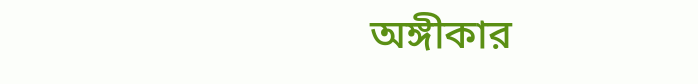অঙ্গীকার